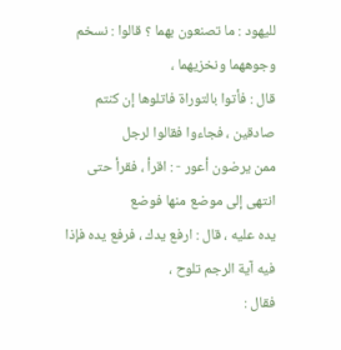لليهود : ما تصنعون بهما ؟ قالوا : نسخم وجوههما ونخزيهما ،
قال : فأتوا بالتوراة فاتلوها إن كنتم صادقين ، فجاءوا فقالوا لرجل
ممن يرضون أعور - : اقرأ ، فقرأ حتى انتهى إلى موضع منها فوضع
يده عليه ، قال : ارفع يدك ، فرفع يده فإذا فيه آية الرجم تلوح ،
فقال :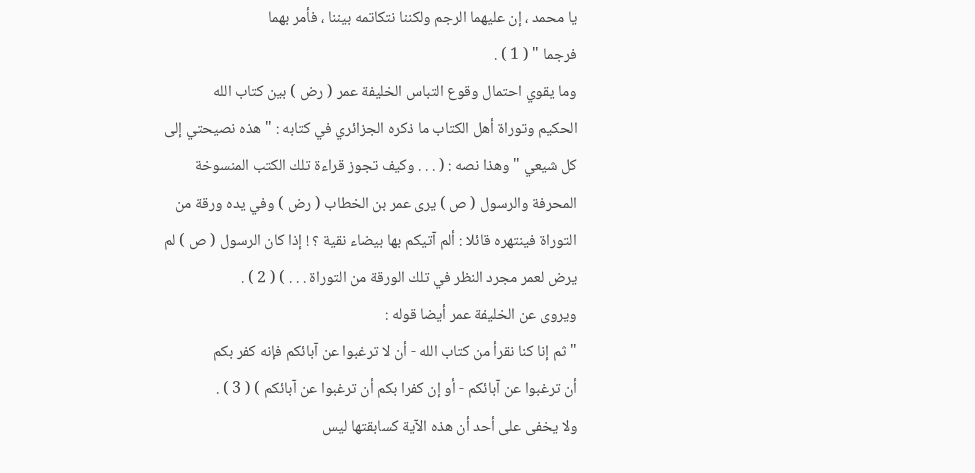يا محمد ، إن عليهما الرجم ولكننا نتكاتمه بيننا ، فأمر بهما
فرجما " ( 1 ) .
وما يقوي احتمال وقوع التباس الخليفة عمر ( رض ) بين كتاب الله
الحكيم وتوراة أهل الكتاب ما ذكره الجزائري في كتابه : " هذه نصيحتي إلى
كل شيعي " وهذا نصه : ( . . . وكيف تجوز قراءة تلك الكتب المنسوخة
المحرفة والرسول ( ص ) يرى عمر بن الخطاب ( رض ) وفي يده ورقة من
التوراة فينتهره قائلا : ألم آتيكم بها بيضاء نقية ؟ ! إذا كان الرسول ( ص ) لم
يرض لعمر مجرد النظر في تلك الورقة من التوراة . . . ) ( 2 ) .
ويروى عن الخليفة عمر أيضا قوله :
" ثم إنا كنا نقرأ من كتاب الله - أن لا ترغبوا عن آبائكم فإنه كفر بكم
أن ترغبوا عن آبائكم - أو إن كفرا بكم أن ترغبوا عن آبائكم ) ( 3 ) .
ولا يخفى على أحد أن هذه الآية كسابقتها ليس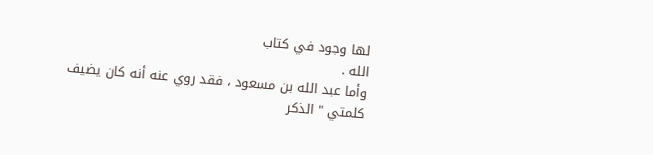لها وجود في كتاب
الله .
وأما عبد الله بن مسعود ، فقد روي عنه أنه كان يضيف كلمتي " الذكر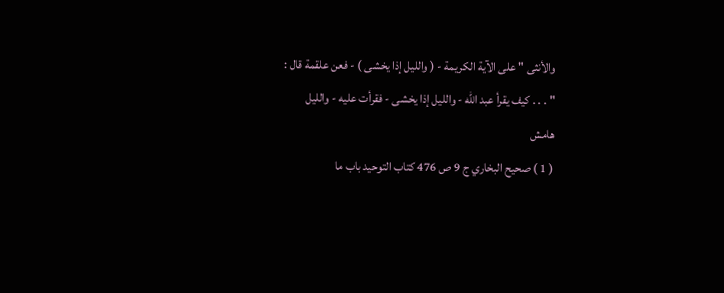والأنثى " على الآية الكريمة - ( والليل إذا يخشى ) - فعن علقمة قال :
" . . . كيف يقرأ عبد الله - والليل إذا يخشى - فقرأت عليه - والليل
هامش
( 1 ) صحيح البخاري ج 9 ص 476 كتاب التوحيد باب ما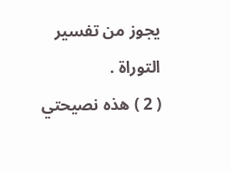يجوز من تفسير التوراة .
( 2 ) هذه نصيحتي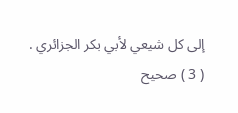إلى كل شيعي لأبي بكر الجزائري .
( 3 ) صحيح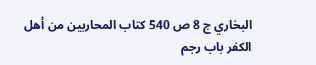البخاري ج 8 ص 540 كتاب المحاربين من أهل الكفر باب رجم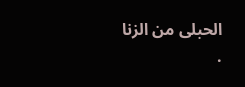الحبلى من الزنا .